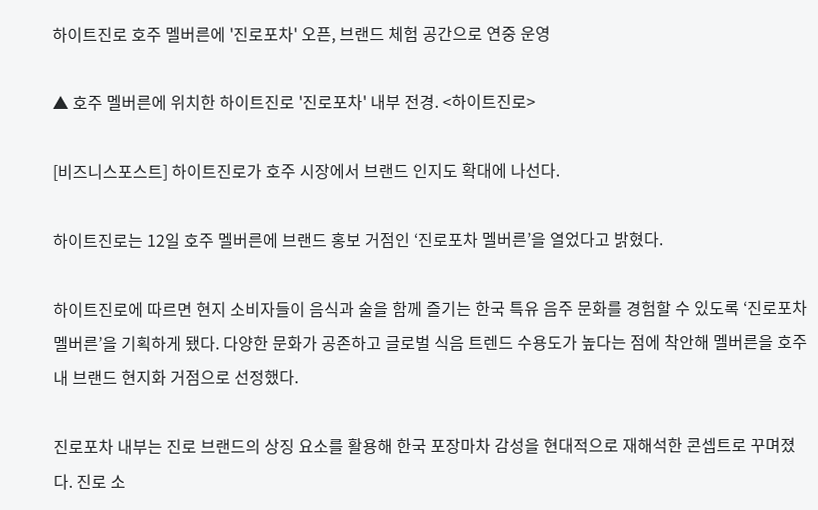하이트진로 호주 멜버른에 '진로포차' 오픈, 브랜드 체험 공간으로 연중 운영

▲ 호주 멜버른에 위치한 하이트진로 '진로포차' 내부 전경. <하이트진로>

[비즈니스포스트] 하이트진로가 호주 시장에서 브랜드 인지도 확대에 나선다.

하이트진로는 12일 호주 멜버른에 브랜드 홍보 거점인 ‘진로포차 멜버른’을 열었다고 밝혔다.

하이트진로에 따르면 현지 소비자들이 음식과 술을 함께 즐기는 한국 특유 음주 문화를 경험할 수 있도록 ‘진로포차 멜버른’을 기획하게 됐다. 다양한 문화가 공존하고 글로벌 식음 트렌드 수용도가 높다는 점에 착안해 멜버른을 호주 내 브랜드 현지화 거점으로 선정했다.

진로포차 내부는 진로 브랜드의 상징 요소를 활용해 한국 포장마차 감성을 현대적으로 재해석한 콘셉트로 꾸며졌다. 진로 소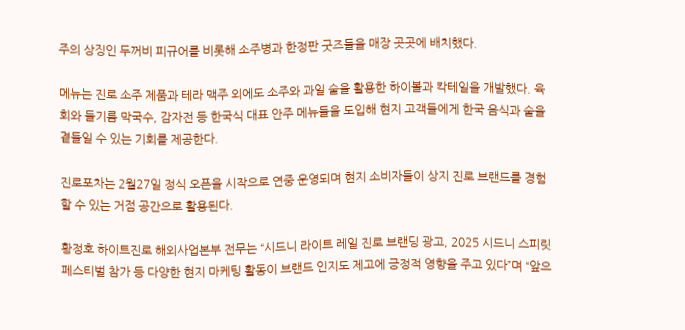주의 상징인 두꺼비 피규어를 비롯해 소주병과 한정판 굿즈들을 매장 곳곳에 배치했다.

메뉴는 진로 소주 제품과 테라 맥주 외에도 소주와 과일 술을 활용한 하이볼과 칵테일을 개발했다. 육회와 들기름 막국수, 감자전 등 한국식 대표 안주 메뉴들을 도입해 현지 고객들에게 한국 음식과 술을 곁들일 수 있는 기회를 제공한다.

진로포차는 2월27일 정식 오픈을 시작으로 연중 운영되며 현지 소비자들이 상지 진로 브랜드를 경험할 수 있는 거점 공간으로 활용된다.

황정호 하이트진로 해외사업본부 전무는 “시드니 라이트 레일 진로 브랜딩 광고, 2025 시드니 스피릿 페스티벌 참가 등 다양한 현지 마케팅 활동이 브랜드 인지도 제고에 긍정적 영향을 주고 있다”며 “앞으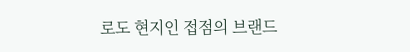로도 현지인 접점의 브랜드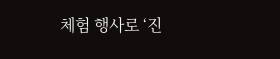체험 행사로 ‘진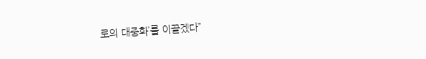로의 대중화’를 이끌겠다”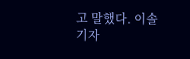고 말했다. 이솔 기자